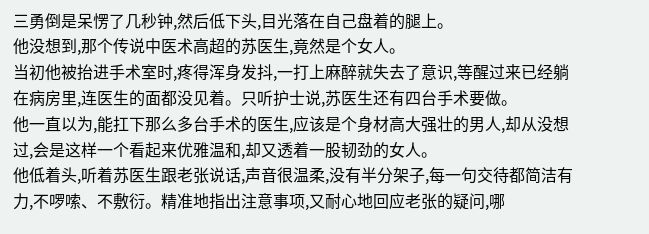三勇倒是呆愣了几秒钟,然后低下头,目光落在自己盘着的腿上。
他没想到,那个传说中医术高超的苏医生,竟然是个女人。
当初他被抬进手术室时,疼得浑身发抖,一打上麻醉就失去了意识,等醒过来已经躺在病房里,连医生的面都没见着。只听护士说,苏医生还有四台手术要做。
他一直以为,能扛下那么多台手术的医生,应该是个身材高大强壮的男人,却从没想过,会是这样一个看起来优雅温和,却又透着一股韧劲的女人。
他低着头,听着苏医生跟老张说话,声音很温柔,没有半分架子,每一句交待都简洁有力,不啰嗦、不敷衍。精准地指出注意事项,又耐心地回应老张的疑问,哪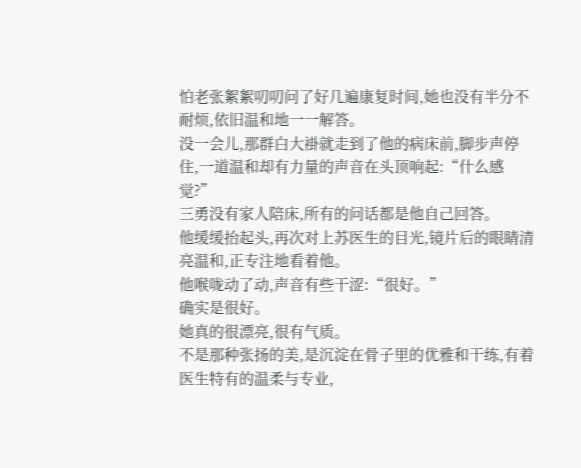怕老张絮絮叨叨问了好几遍康复时间,她也没有半分不耐烦,依旧温和地一一解答。
没一会儿,那群白大褂就走到了他的病床前,脚步声停住,一道温和却有力量的声音在头顶响起:“什么感觉?”
三勇没有家人陪床,所有的问话都是他自己回答。
他缓缓抬起头,再次对上苏医生的目光,镜片后的眼睛清亮温和,正专注地看着他。
他喉咙动了动,声音有些干涩:“很好。”
确实是很好。
她真的很漂亮,很有气质。
不是那种张扬的美,是沉淀在骨子里的优雅和干练,有着医生特有的温柔与专业,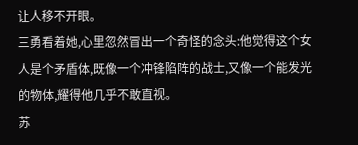让人移不开眼。
三勇看着她,心里忽然冒出一个奇怪的念头:他觉得这个女人是个矛盾体,既像一个冲锋陷阵的战士,又像一个能发光的物体,耀得他几乎不敢直视。
苏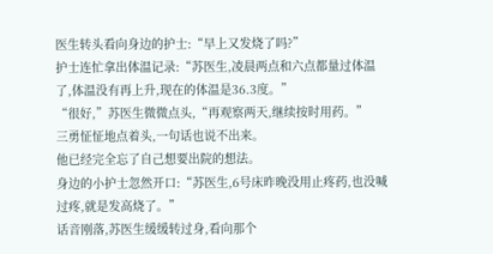医生转头看向身边的护士:“早上又发烧了吗?”
护士连忙拿出体温记录:“苏医生,凌晨两点和六点都量过体温了,体温没有再上升,现在的体温是36.3度。”
“很好,”苏医生微微点头,“再观察两天,继续按时用药。”
三勇怔怔地点着头,一句话也说不出来。
他已经完全忘了自己想要出院的想法。
身边的小护士忽然开口:“苏医生,6号床昨晚没用止疼药,也没喊过疼,就是发高烧了。”
话音刚落,苏医生缓缓转过身,看向那个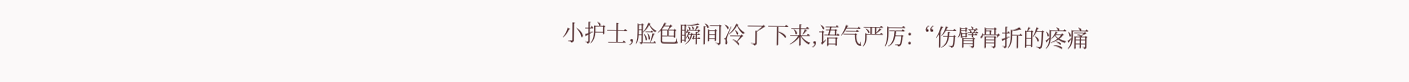小护士,脸色瞬间冷了下来,语气严厉:“伤臂骨折的疼痛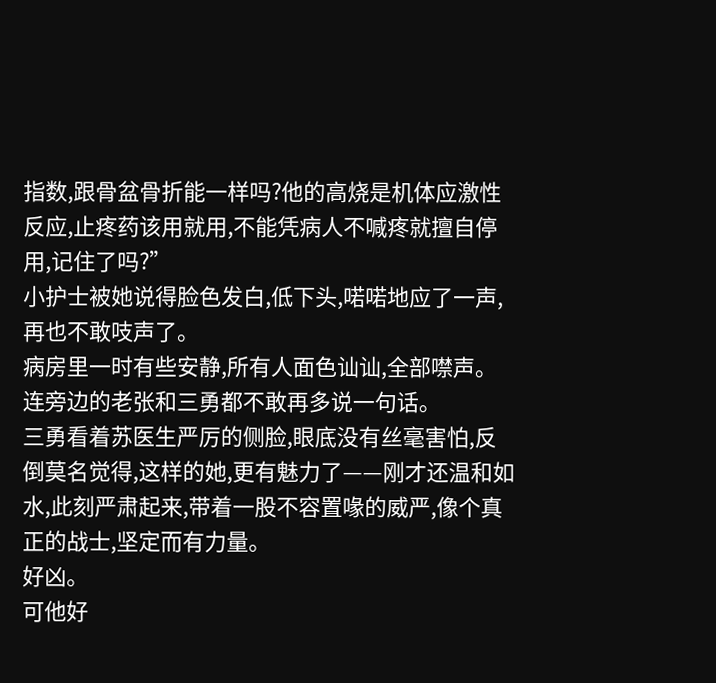指数,跟骨盆骨折能一样吗?他的高烧是机体应激性反应,止疼药该用就用,不能凭病人不喊疼就擅自停用,记住了吗?”
小护士被她说得脸色发白,低下头,喏喏地应了一声,再也不敢吱声了。
病房里一时有些安静,所有人面色讪讪,全部噤声。
连旁边的老张和三勇都不敢再多说一句话。
三勇看着苏医生严厉的侧脸,眼底没有丝毫害怕,反倒莫名觉得,这样的她,更有魅力了——刚才还温和如水,此刻严肃起来,带着一股不容置喙的威严,像个真正的战士,坚定而有力量。
好凶。
可他好